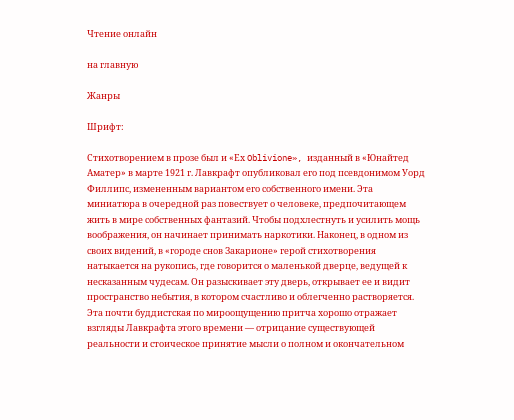Чтение онлайн

на главную

Жанры

Шрифт:

Стихотворением в прозе был и «Ех Oblivione», изданный в «Юнайтед Аматер» в марте 1921 г. Лавкрафт опубликовал его под псевдонимом Уорд Филлипс, измененным вариантом его собственного имени. Эта миниатюра в очередной раз повествует о человеке, предпочитающем жить в мире собственных фантазий. Чтобы подхлестнуть и усилить мощь воображения, он начинает принимать наркотики. Наконец, в одном из своих видений, в «городе снов Закарионе» герой стихотворения натыкается на рукопись, где говорится о маленькой дверце, ведущей к несказанным чудесам. Он разыскивает эту дверь, открывает ее и видит пространство небытия, в котором счастливо и облегченно растворяется. Эта почти буддистская по мироощущению притча хорошо отражает взгляды Лавкрафта этого времени — отрицание существующей реальности и стоическое принятие мысли о полном и окончательном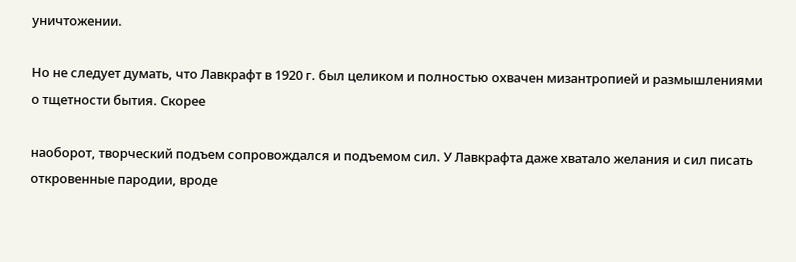уничтожении.

Но не следует думать, что Лавкрафт в 1920 г. был целиком и полностью охвачен мизантропией и размышлениями о тщетности бытия. Скорее

наоборот, творческий подъем сопровождался и подъемом сил. У Лавкрафта даже хватало желания и сил писать откровенные пародии, вроде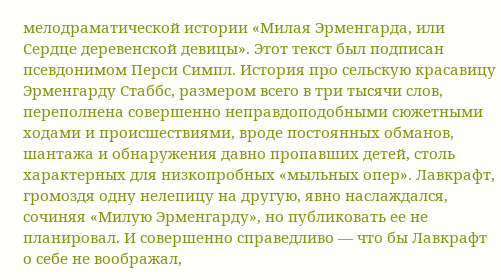мелодраматической истории «Милая Эрменгарда, или Сердце деревенской девицы». Этот текст был подписан псевдонимом Перси Симпл. История про сельскую красавицу Эрменгарду Стаббс, размером всего в три тысячи слов, переполнена совершенно неправдоподобными сюжетными ходами и происшествиями, вроде постоянных обманов, шантажа и обнаружения давно пропавших детей, столь характерных для низкопробных «мыльных опер». Лавкрафт, громоздя одну нелепицу на другую, явно наслаждался, сочиняя «Милую Эрменгарду», но публиковать ее не планировал. И совершенно справедливо — что бы Лавкрафт о себе не воображал,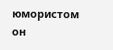юмористом он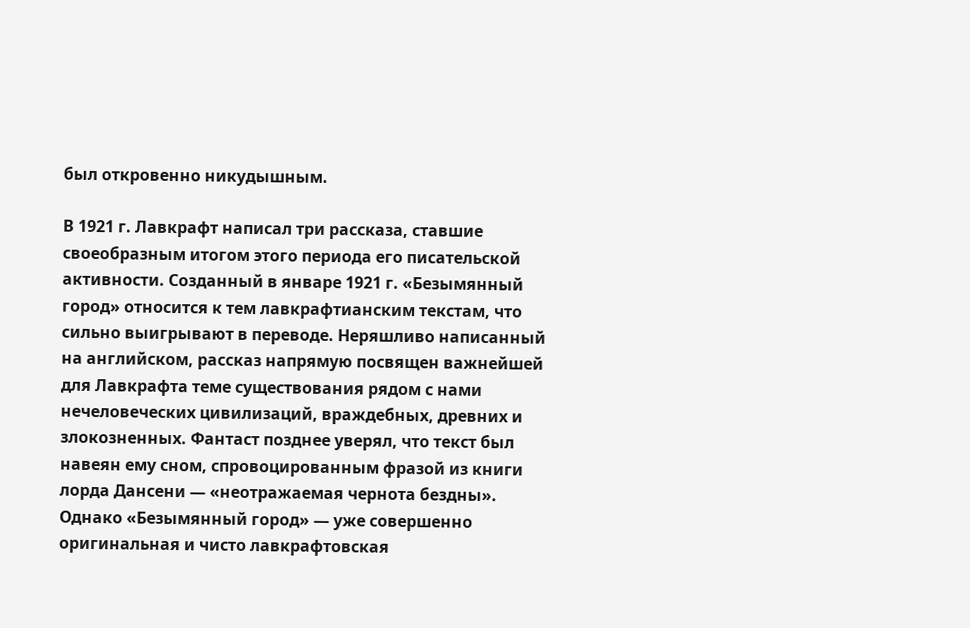был откровенно никудышным.

В 1921 г. Лавкрафт написал три рассказа, ставшие своеобразным итогом этого периода его писательской активности. Созданный в январе 1921 г. «Безымянный город» относится к тем лавкрафтианским текстам, что сильно выигрывают в переводе. Неряшливо написанный на английском, рассказ напрямую посвящен важнейшей для Лавкрафта теме существования рядом с нами нечеловеческих цивилизаций, враждебных, древних и злокозненных. Фантаст позднее уверял, что текст был навеян ему сном, спровоцированным фразой из книги лорда Дансени — «неотражаемая чернота бездны». Однако «Безымянный город» — уже совершенно оригинальная и чисто лавкрафтовская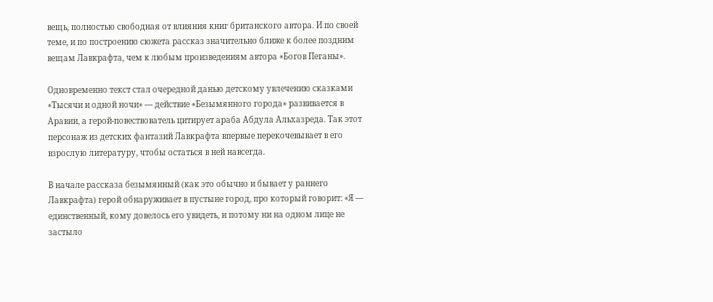вещь, полностью свободная от влияния книг британского автора. И по своей теме, и по построению сюжета рассказ значительно ближе к более поздним вещам Лавкрафта, чем к любым произведениям автора «Богов Пеганы».

Одновременно текст стал очередной данью детскому увлечению сказками «Тысячи и одной ночи» — действие «Безымянного города» развивается в Аравии, а герой-повествователь цитирует араба Абдула Альхазреда. Так этот персонаж из детских фантазий Лавкрафта впервые перекочевывает в его взрослую литературу, чтобы остаться в ней навсегда.

В начале рассказа безымянный (как это обычно и бывает у раннего Лавкрафта) герой обнаруживает в пустыне город, про который говорит: «Я — единственный, кому довелось его увидеть, и потому ни на одном лице не застыло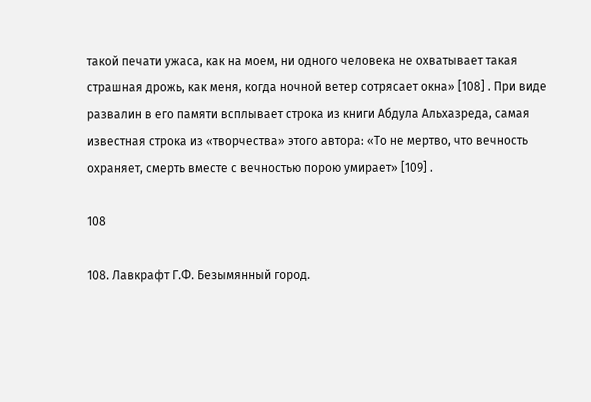такой печати ужаса, как на моем, ни одного человека не охватывает такая страшная дрожь, как меня, когда ночной ветер сотрясает окна» [108] . При виде развалин в его памяти всплывает строка из книги Абдула Альхазреда, самая известная строка из «творчества» этого автора: «То не мертво, что вечность охраняет, смерть вместе с вечностью порою умирает» [109] .

108

108. Лавкрафт Г.Ф. Безымянный город.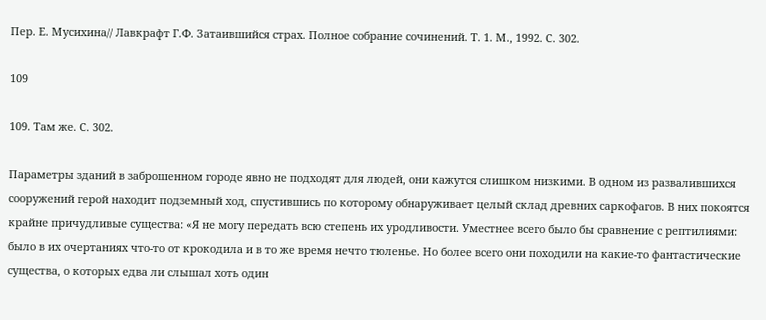Пер. Е. Мусихина// Лавкрафт Г.Ф. Затаившийся страх. Полное собрание сочинений. Т. 1. М., 1992. С. 302.

109

109. Там же. С. 302.

Параметры зданий в заброшенном городе явно не подходят для людей, они кажутся слишком низкими. В одном из развалившихся сооружений герой находит подземный ход, спустившись по которому обнаруживает целый склад древних саркофагов. В них покоятся крайне причудливые существа: «Я не могу передать всю степень их уродливости. Уместнее всего было бы сравнение с рептилиями: было в их очертаниях что-то от крокодила и в то же время нечто тюленье. Но более всего они походили на какие-то фантастические существа, о которых едва ли слышал хоть один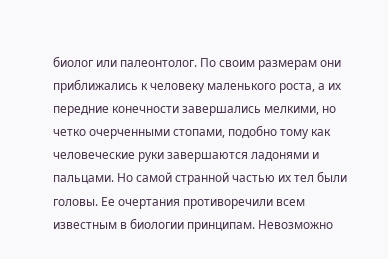биолог или палеонтолог. По своим размерам они приближались к человеку маленького роста, а их передние конечности завершались мелкими, но четко очерченными стопами, подобно тому как человеческие руки завершаются ладонями и пальцами. Но самой странной частью их тел были головы. Ее очертания противоречили всем известным в биологии принципам. Невозможно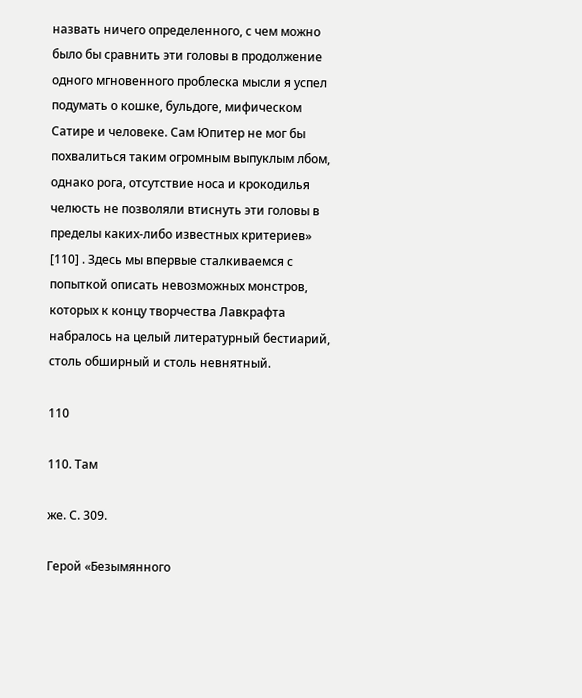назвать ничего определенного, с чем можно было бы сравнить эти головы в продолжение одного мгновенного проблеска мысли я успел подумать о кошке, бульдоге, мифическом Сатире и человеке. Сам Юпитер не мог бы похвалиться таким огромным выпуклым лбом, однако рога, отсутствие носа и крокодилья челюсть не позволяли втиснуть эти головы в пределы каких-либо известных критериев» [110] . Здесь мы впервые сталкиваемся с попыткой описать невозможных монстров, которых к концу творчества Лавкрафта набралось на целый литературный бестиарий, столь обширный и столь невнятный.

110

110. Там

же. С. 309.

Герой «Безымянного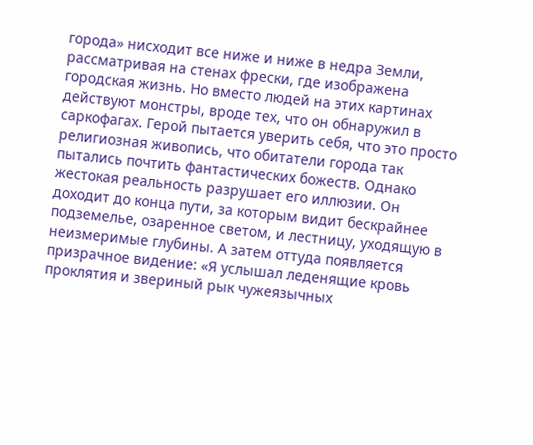города» нисходит все ниже и ниже в недра Земли, рассматривая на стенах фрески, где изображена городская жизнь. Но вместо людей на этих картинах действуют монстры, вроде тех, что он обнаружил в саркофагах. Герой пытается уверить себя, что это просто религиозная живопись, что обитатели города так пытались почтить фантастических божеств. Однако жестокая реальность разрушает его иллюзии. Он доходит до конца пути, за которым видит бескрайнее подземелье, озаренное светом, и лестницу, уходящую в неизмеримые глубины. А затем оттуда появляется призрачное видение: «Я услышал леденящие кровь проклятия и звериный рык чужеязычных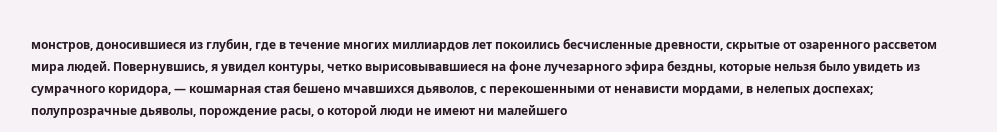монстров, доносившиеся из глубин, где в течение многих миллиардов лет покоились бесчисленные древности, скрытые от озаренного рассветом мира людей. Повернувшись, я увидел контуры, четко вырисовывавшиеся на фоне лучезарного эфира бездны, которые нельзя было увидеть из сумрачного коридора, — кошмарная стая бешено мчавшихся дьяволов, с перекошенными от ненависти мордами, в нелепых доспехах; полупрозрачные дьяволы, порождение расы, о которой люди не имеют ни малейшего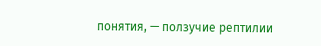понятия, — ползучие рептилии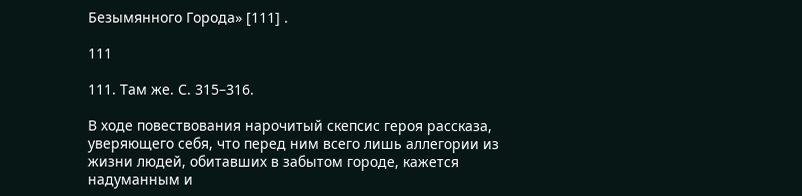Безымянного Города» [111] .

111

111. Там же. С. 315–316.

В ходе повествования нарочитый скепсис героя рассказа, уверяющего себя, что перед ним всего лишь аллегории из жизни людей, обитавших в забытом городе, кажется надуманным и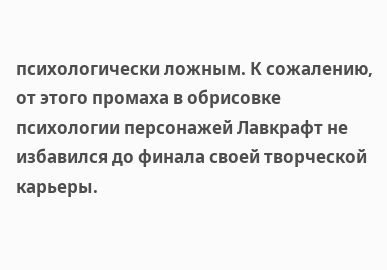психологически ложным. К сожалению, от этого промаха в обрисовке психологии персонажей Лавкрафт не избавился до финала своей творческой карьеры.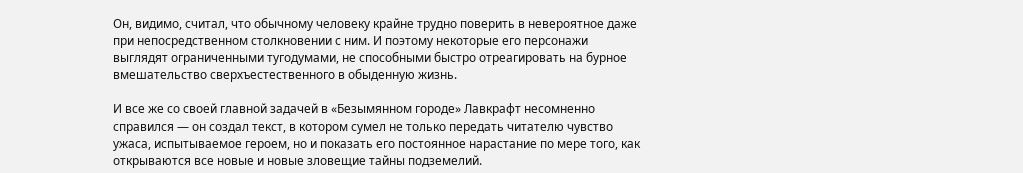Он, видимо, считал, что обычному человеку крайне трудно поверить в невероятное даже при непосредственном столкновении с ним. И поэтому некоторые его персонажи выглядят ограниченными тугодумами, не способными быстро отреагировать на бурное вмешательство сверхъестественного в обыденную жизнь.

И все же со своей главной задачей в «Безымянном городе» Лавкрафт несомненно справился — он создал текст, в котором сумел не только передать читателю чувство ужаса, испытываемое героем, но и показать его постоянное нарастание по мере того, как открываются все новые и новые зловещие тайны подземелий.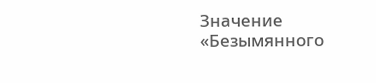Значение «Безымянного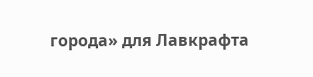города» для Лавкрафта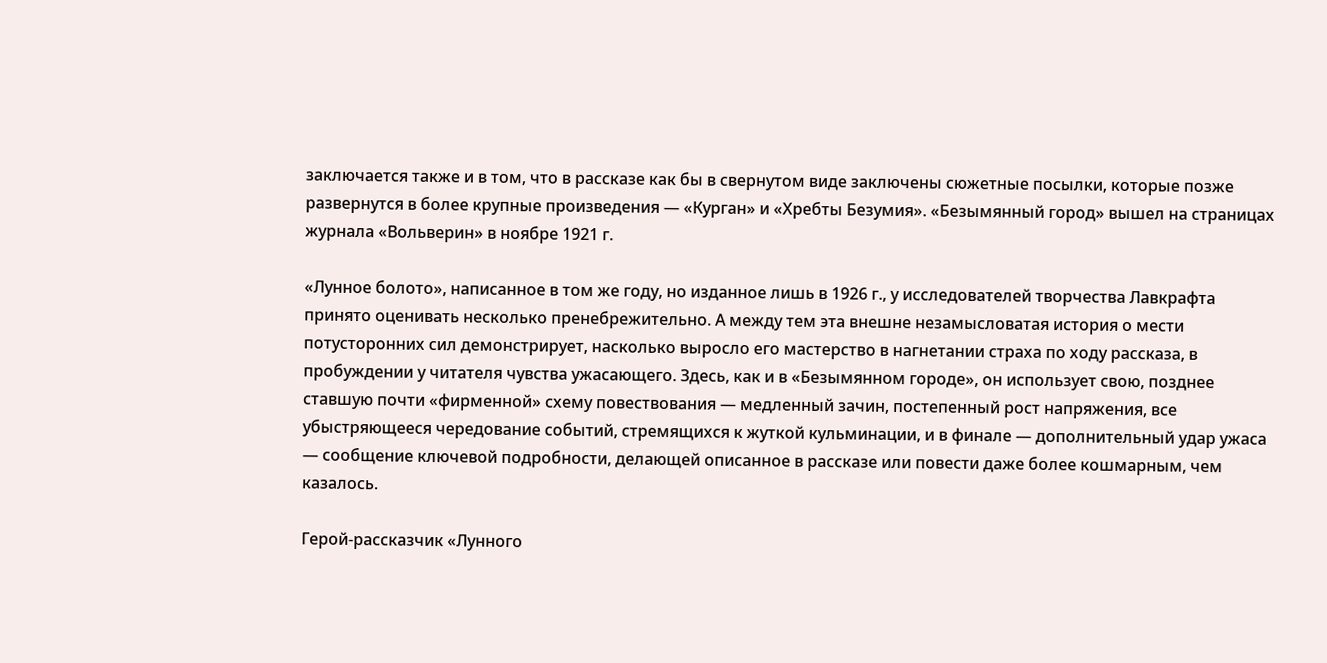заключается также и в том, что в рассказе как бы в свернутом виде заключены сюжетные посылки, которые позже развернутся в более крупные произведения — «Курган» и «Хребты Безумия». «Безымянный город» вышел на страницах журнала «Вольверин» в ноябре 1921 г.

«Лунное болото», написанное в том же году, но изданное лишь в 1926 г., у исследователей творчества Лавкрафта принято оценивать несколько пренебрежительно. А между тем эта внешне незамысловатая история о мести потусторонних сил демонстрирует, насколько выросло его мастерство в нагнетании страха по ходу рассказа, в пробуждении у читателя чувства ужасающего. Здесь, как и в «Безымянном городе», он использует свою, позднее ставшую почти «фирменной» схему повествования — медленный зачин, постепенный рост напряжения, все убыстряющееся чередование событий, стремящихся к жуткой кульминации, и в финале — дополнительный удар ужаса — сообщение ключевой подробности, делающей описанное в рассказе или повести даже более кошмарным, чем казалось.

Герой-рассказчик «Лунного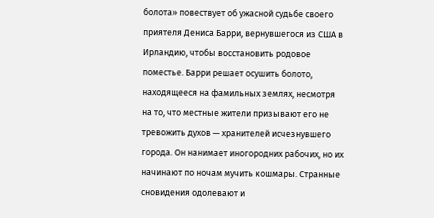болота» повествует об ужасной судьбе своего приятеля Дениса Барри, вернувшегося из США в Ирландию, чтобы восстановить родовое поместье. Барри решает осушить болото, находящееся на фамильных землях, несмотря на то, что местные жители призывают его не тревожить духов — хранителей исчезнувшего города. Он нанимает иногородних рабочих, но их начинают по ночам мучить кошмары. Странные сновидения одолевают и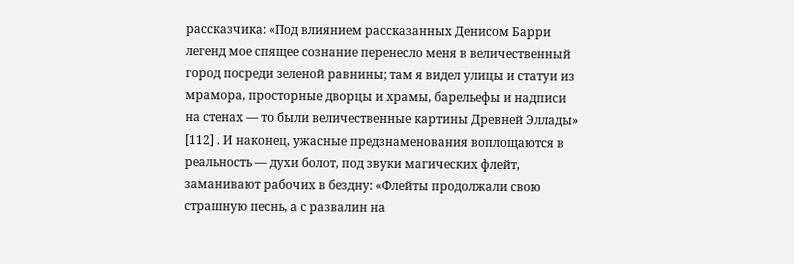рассказчика: «Под влиянием рассказанных Денисом Барри легенд мое спящее сознание перенесло меня в величественный город посреди зеленой равнины; там я видел улицы и статуи из мрамора, просторные дворцы и храмы, барельефы и надписи на стенах — то были величественные картины Древней Эллады» [112] . И наконец, ужасные предзнаменования воплощаются в реальность — духи болот, под звуки магических флейт, заманивают рабочих в бездну: «Флейты продолжали свою страшную песнь, а с развалин на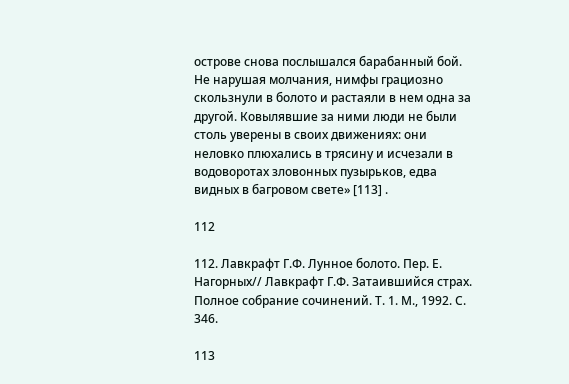острове снова послышался барабанный бой. Не нарушая молчания, нимфы грациозно скользнули в болото и растаяли в нем одна за другой. Ковылявшие за ними люди не были столь уверены в своих движениях: они неловко плюхались в трясину и исчезали в водоворотах зловонных пузырьков, едва видных в багровом свете» [113] .

112

112. Лавкрафт Г.Ф. Лунное болото. Пер. Е. Нагорных// Лавкрафт Г.Ф. Затаившийся страх. Полное собрание сочинений. Т. 1. М., 1992. С. 346.

113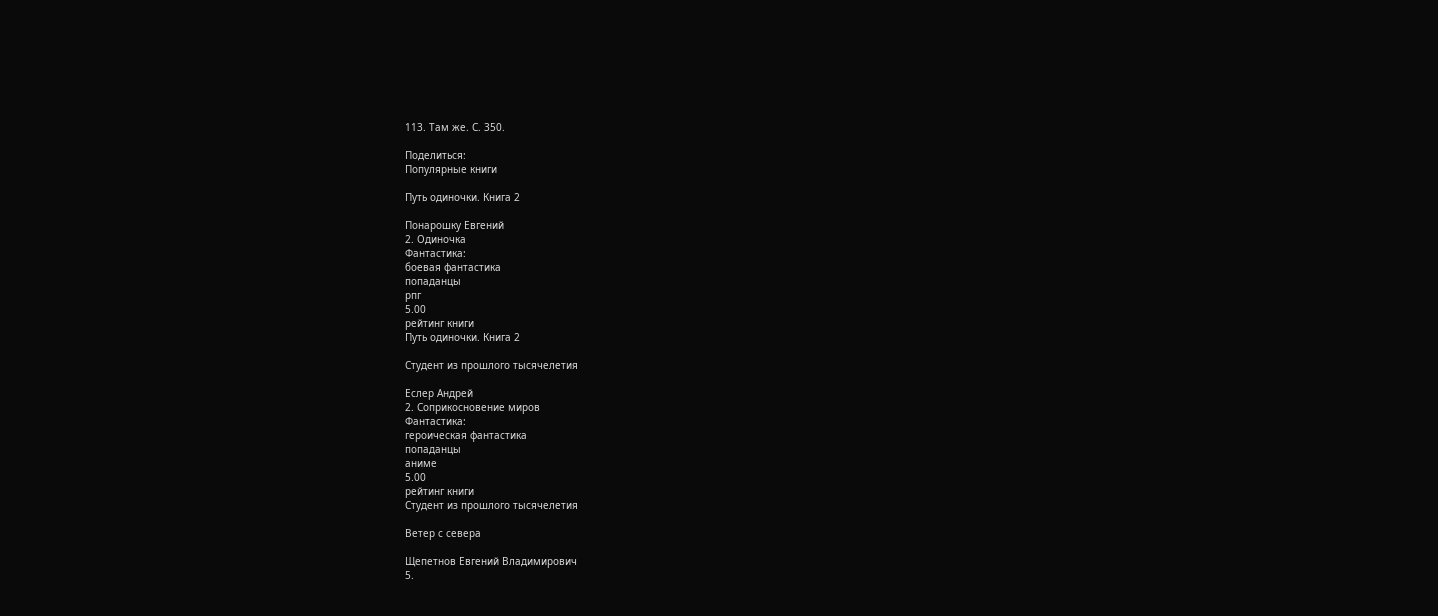113. Там же. С. 350.

Поделиться:
Популярные книги

Путь одиночки. Книга 2

Понарошку Евгений
2. Одиночка
Фантастика:
боевая фантастика
попаданцы
рпг
5.00
рейтинг книги
Путь одиночки. Книга 2

Студент из прошлого тысячелетия

Еслер Андрей
2. Соприкосновение миров
Фантастика:
героическая фантастика
попаданцы
аниме
5.00
рейтинг книги
Студент из прошлого тысячелетия

Ветер с севера

Щепетнов Евгений Владимирович
5.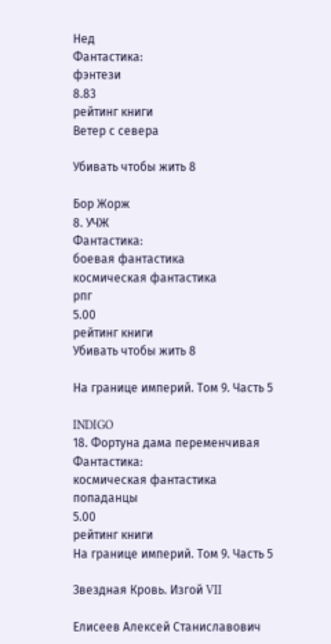Нед
Фантастика:
фэнтези
8.83
рейтинг книги
Ветер с севера

Убивать чтобы жить 8

Бор Жорж
8. УЧЖ
Фантастика:
боевая фантастика
космическая фантастика
рпг
5.00
рейтинг книги
Убивать чтобы жить 8

На границе империй. Том 9. Часть 5

INDIGO
18. Фортуна дама переменчивая
Фантастика:
космическая фантастика
попаданцы
5.00
рейтинг книги
На границе империй. Том 9. Часть 5

Звездная Кровь. Изгой VII

Елисеев Алексей Станиславович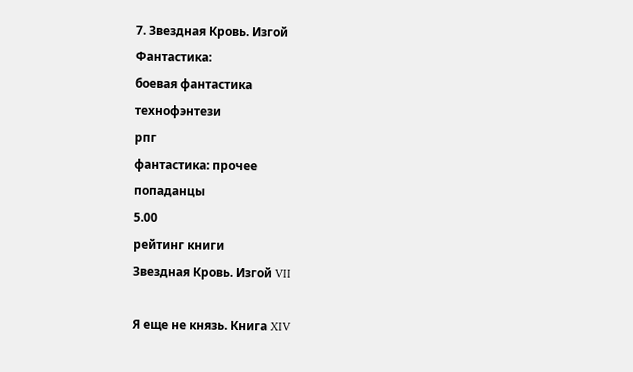7. Звездная Кровь. Изгой
Фантастика:
боевая фантастика
технофэнтези
рпг
фантастика: прочее
попаданцы
5.00
рейтинг книги
Звездная Кровь. Изгой VII

Я еще не князь. Книга XIV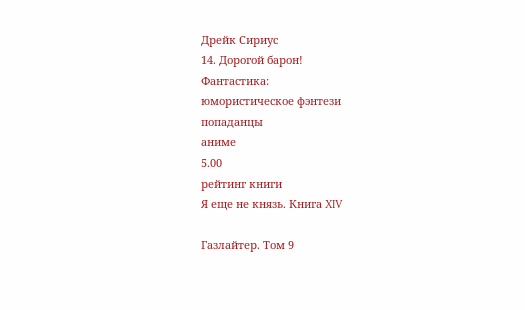Дрейк Сириус
14. Дорогой барон!
Фантастика:
юмористическое фэнтези
попаданцы
аниме
5.00
рейтинг книги
Я еще не князь. Книга XIV

Газлайтер. Том 9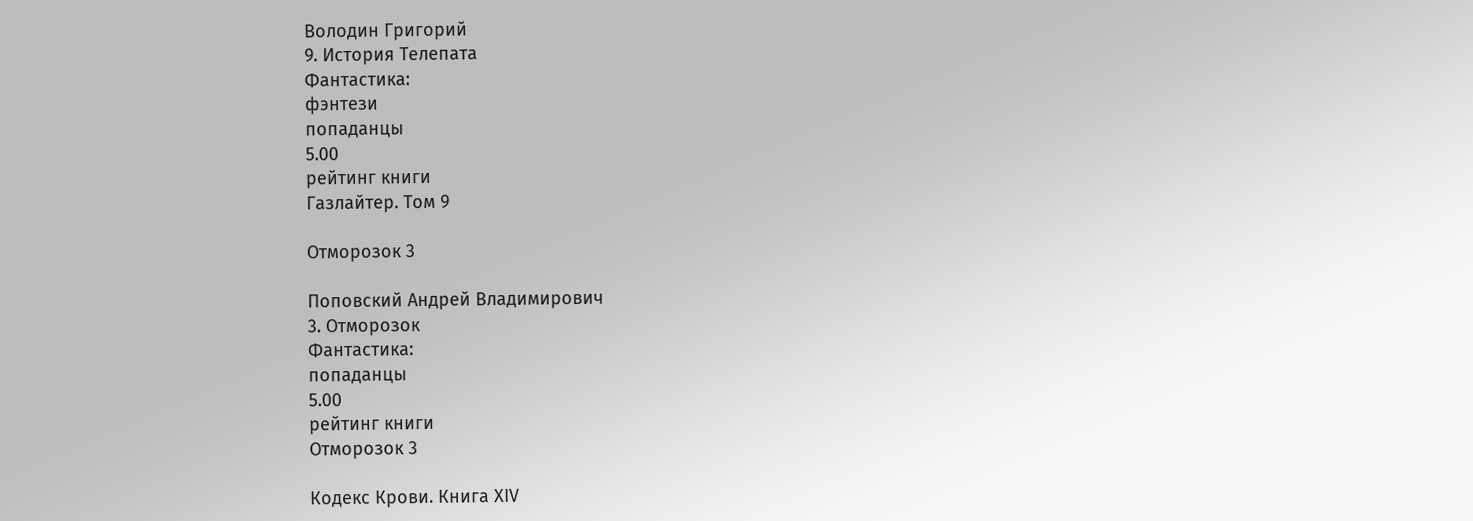Володин Григорий
9. История Телепата
Фантастика:
фэнтези
попаданцы
5.00
рейтинг книги
Газлайтер. Том 9

Отморозок 3

Поповский Андрей Владимирович
3. Отморозок
Фантастика:
попаданцы
5.00
рейтинг книги
Отморозок 3

Кодекс Крови. Книга ХIV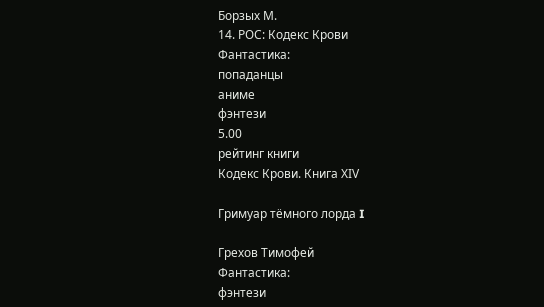Борзых М.
14. РОС: Кодекс Крови
Фантастика:
попаданцы
аниме
фэнтези
5.00
рейтинг книги
Кодекс Крови. Книга ХIV

Гримуар тёмного лорда I

Грехов Тимофей
Фантастика:
фэнтези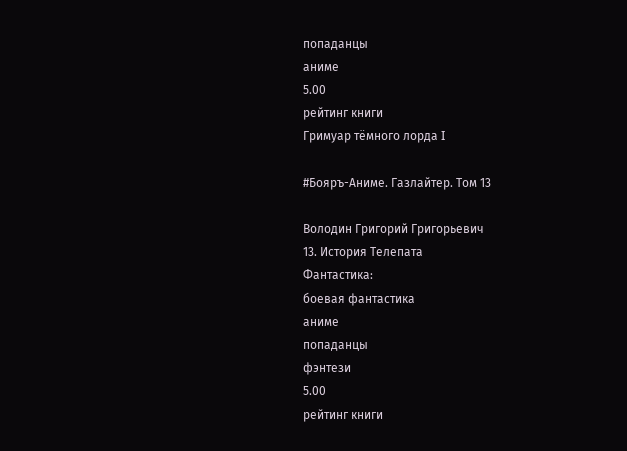попаданцы
аниме
5.00
рейтинг книги
Гримуар тёмного лорда I

#Бояръ-Аниме. Газлайтер. Том 13

Володин Григорий Григорьевич
13. История Телепата
Фантастика:
боевая фантастика
аниме
попаданцы
фэнтези
5.00
рейтинг книги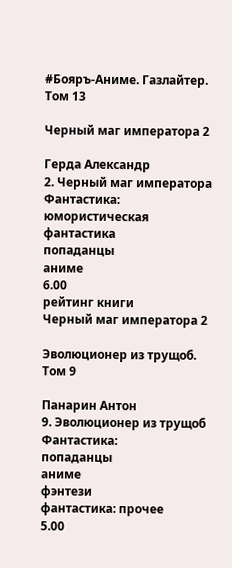#Бояръ-Аниме. Газлайтер. Том 13

Черный маг императора 2

Герда Александр
2. Черный маг императора
Фантастика:
юмористическая фантастика
попаданцы
аниме
6.00
рейтинг книги
Черный маг императора 2

Эволюционер из трущоб. Том 9

Панарин Антон
9. Эволюционер из трущоб
Фантастика:
попаданцы
аниме
фэнтези
фантастика: прочее
5.00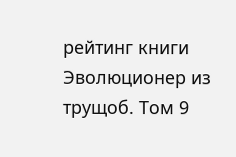рейтинг книги
Эволюционер из трущоб. Том 9